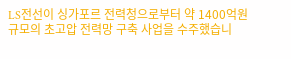LS전선이 싱가포르 전력청으로부터 약 1400억원 규모의 초고압 전력망 구축 사업을 수주했습니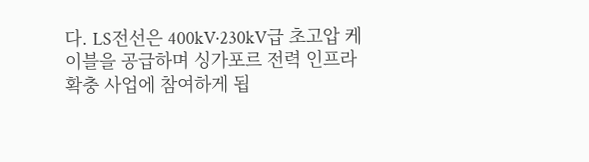다. LS전선은 400kV·230kV급 초고압 케이블을 공급하며 싱가포르 전력 인프라 확충 사업에 참여하게 됩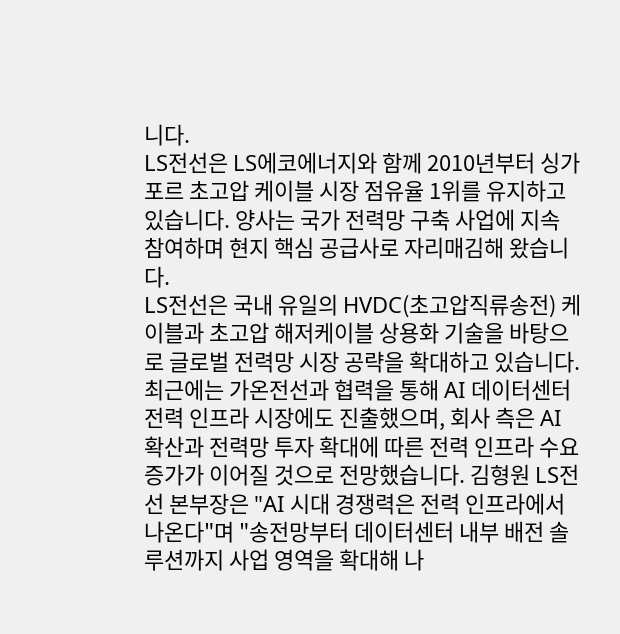니다.
LS전선은 LS에코에너지와 함께 2010년부터 싱가포르 초고압 케이블 시장 점유율 1위를 유지하고 있습니다. 양사는 국가 전력망 구축 사업에 지속 참여하며 현지 핵심 공급사로 자리매김해 왔습니다.
LS전선은 국내 유일의 HVDC(초고압직류송전) 케이블과 초고압 해저케이블 상용화 기술을 바탕으로 글로벌 전력망 시장 공략을 확대하고 있습니다. 최근에는 가온전선과 협력을 통해 AI 데이터센터 전력 인프라 시장에도 진출했으며, 회사 측은 AI 확산과 전력망 투자 확대에 따른 전력 인프라 수요 증가가 이어질 것으로 전망했습니다. 김형원 LS전선 본부장은 "AI 시대 경쟁력은 전력 인프라에서 나온다"며 "송전망부터 데이터센터 내부 배전 솔루션까지 사업 영역을 확대해 나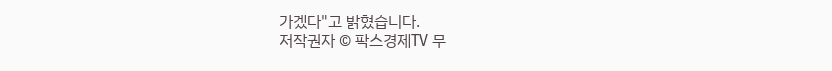가겠다"고 밝혔습니다.
저작권자 © 팍스경제TV 무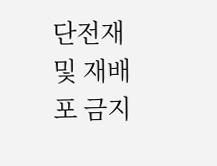단전재 및 재배포 금지